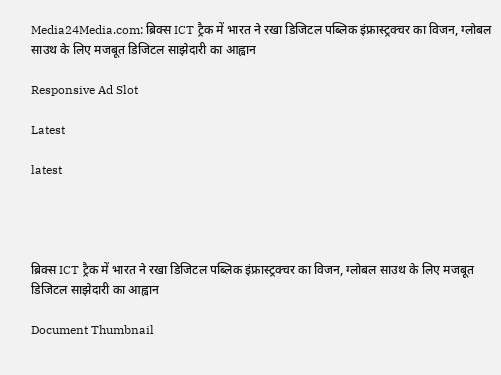Media24Media.com: ब्रिक्स ICT ट्रैक में भारत ने रखा डिजिटल पब्लिक इंफ्रास्ट्रक्चर का विजन, ग्लोबल साउथ के लिए मजबूत डिजिटल साझेदारी का आह्वान

Responsive Ad Slot

Latest

latest




ब्रिक्स ICT ट्रैक में भारत ने रखा डिजिटल पब्लिक इंफ्रास्ट्रक्चर का विजन, ग्लोबल साउथ के लिए मजबूत डिजिटल साझेदारी का आह्वान

Document Thumbnail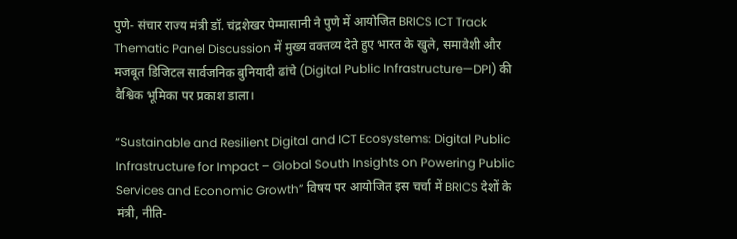पुणे- संचार राज्य मंत्री डॉ. चंद्रशेखर पेम्मासानी ने पुणे में आयोजित BRICS ICT Track Thematic Panel Discussion में मुख्य वक्तव्य देते हुए भारत के खुले, समावेशी और मजबूत डिजिटल सार्वजनिक बुनियादी ढांचे (Digital Public Infrastructure—DPI) की वैश्विक भूमिका पर प्रकाश डाला।

“Sustainable and Resilient Digital and ICT Ecosystems: Digital Public Infrastructure for Impact – Global South Insights on Powering Public Services and Economic Growth” विषय पर आयोजित इस चर्चा में BRICS देशों के मंत्री, नीति-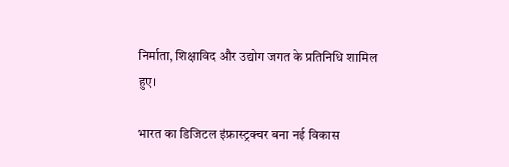निर्माता, शिक्षाविद और उद्योग जगत के प्रतिनिधि शामिल हुए।

भारत का डिजिटल इंफ्रास्ट्रक्चर बना नई विकास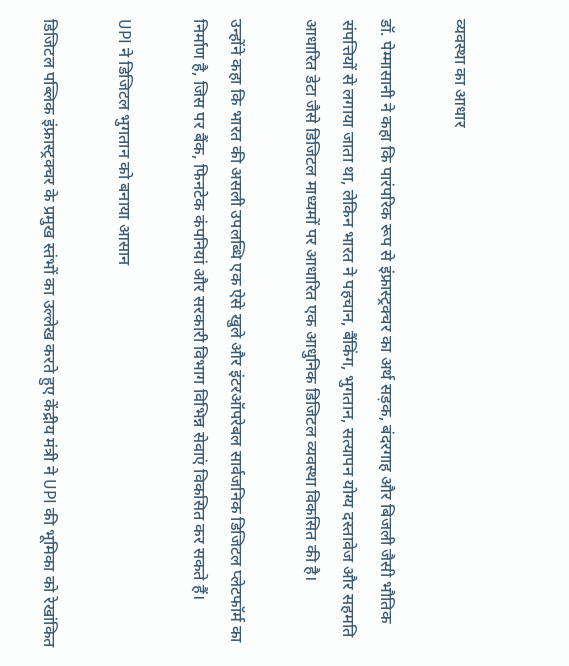व्यवस्था का आधार

डॉ. पेम्मासानी ने कहा कि पारंपरिक रूप से इंफ्रास्ट्रक्चर का अर्थ सड़क, बंदरगाह और बिजली जैसी भौतिक संपत्तियों से लगाया जाता था, लेकिन भारत ने पहचान, बैंकिंग, भुगतान, सत्यापन योग्य दस्तावेज और सहमति आधारित डेटा जैसे डिजिटल माध्यमों पर आधारित एक आधुनिक डिजिटल व्यवस्था विकसित की है।

उन्होंने कहा कि भारत की असली उपलब्धि एक ऐसे खुले और इंटरऑपरेबल सार्वजनिक डिजिटल प्लेटफॉर्म का निर्माण है, जिस पर बैंक, फिनटेक कंपनियां और सरकारी विभाग विभिन्न सेवाएं विकसित कर सकते हैं।

UPI ने डिजिटल भुगतान को बनाया आसान

डिजिटल पब्लिक इंफ्रास्ट्रक्चर के प्रमुख स्तंभों का उल्लेख करते हुए केंद्रीय मंत्री ने UPI की भूमिका को रेखांकित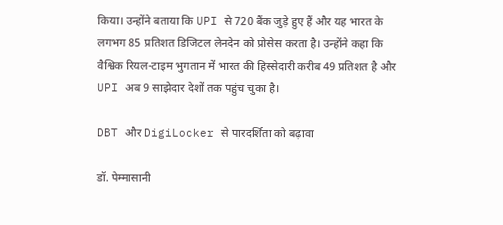किया। उन्होंने बताया कि UPI से 720 बैंक जुड़े हुए हैं और यह भारत के लगभग 85 प्रतिशत डिजिटल लेनदेन को प्रोसेस करता है। उन्होंने कहा कि वैश्विक रियल-टाइम भुगतान में भारत की हिस्सेदारी करीब 49 प्रतिशत है और UPI अब 9 साझेदार देशों तक पहुंच चुका है।

DBT और DigiLocker से पारदर्शिता को बढ़ावा

डॉ. पेम्मासानी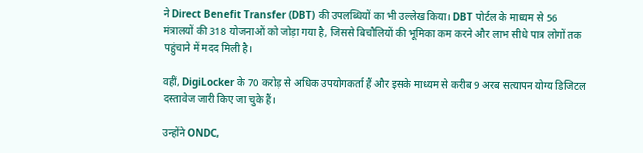ने Direct Benefit Transfer (DBT) की उपलब्धियों का भी उल्लेख किया। DBT पोर्टल के माध्यम से 56 मंत्रालयों की 318 योजनाओं को जोड़ा गया है, जिससे बिचौलियों की भूमिका कम करने और लाभ सीधे पात्र लोगों तक पहुंचाने में मदद मिली है।

वहीं, DigiLocker के 70 करोड़ से अधिक उपयोगकर्ता हैं और इसके माध्यम से करीब 9 अरब सत्यापन योग्य डिजिटल दस्तावेज जारी किए जा चुके हैं।

उन्होंने ONDC,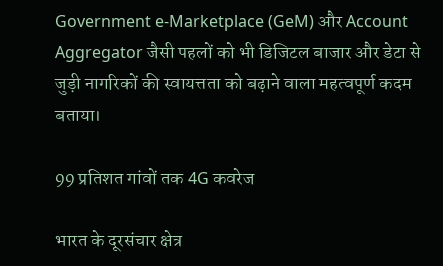Government e-Marketplace (GeM) और Account Aggregator जैसी पहलों को भी डिजिटल बाजार और डेटा से जुड़ी नागरिकों की स्वायत्तता को बढ़ाने वाला महत्वपूर्ण कदम बताया।

99 प्रतिशत गांवों तक 4G कवरेज

भारत के दूरसंचार क्षेत्र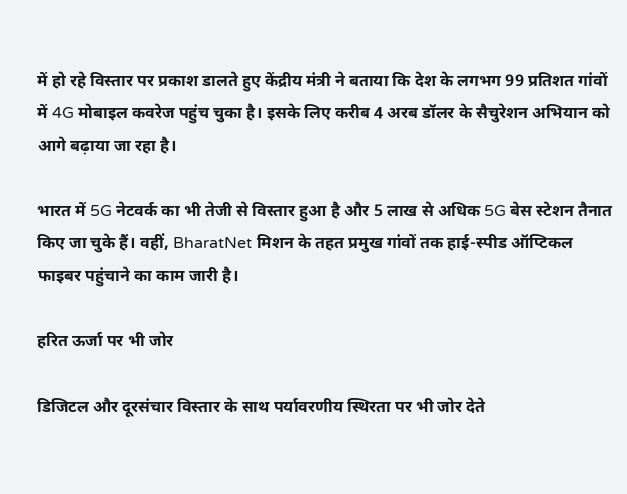में हो रहे विस्तार पर प्रकाश डालते हुए केंद्रीय मंत्री ने बताया कि देश के लगभग 99 प्रतिशत गांवों में 4G मोबाइल कवरेज पहुंच चुका है। इसके लिए करीब 4 अरब डॉलर के सैचुरेशन अभियान को आगे बढ़ाया जा रहा है।

भारत में 5G नेटवर्क का भी तेजी से विस्तार हुआ है और 5 लाख से अधिक 5G बेस स्टेशन तैनात किए जा चुके हैं। वहीं, BharatNet मिशन के तहत प्रमुख गांवों तक हाई-स्पीड ऑप्टिकल फाइबर पहुंचाने का काम जारी है।

हरित ऊर्जा पर भी जोर

डिजिटल और दूरसंचार विस्तार के साथ पर्यावरणीय स्थिरता पर भी जोर देते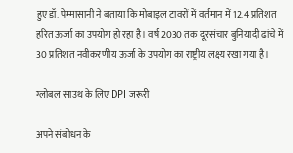हुए डॉ. पेम्मासानी ने बताया कि मोबाइल टावरों में वर्तमान में 12.4 प्रतिशत हरित ऊर्जा का उपयोग हो रहा है। वर्ष 2030 तक दूरसंचार बुनियादी ढांचे में 30 प्रतिशत नवीकरणीय ऊर्जा के उपयोग का राष्ट्रीय लक्ष्य रखा गया है।

ग्लोबल साउथ के लिए DPI जरूरी

अपने संबोधन के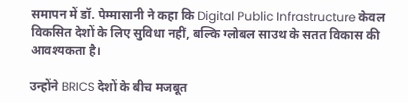समापन में डॉ. पेम्मासानी ने कहा कि Digital Public Infrastructure केवल विकसित देशों के लिए सुविधा नहीं, बल्कि ग्लोबल साउथ के सतत विकास की आवश्यकता है।

उन्होंने BRICS देशों के बीच मजबूत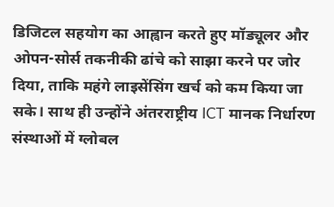डिजिटल सहयोग का आह्वान करते हुए मॉड्यूलर और ओपन-सोर्स तकनीकी ढांचे को साझा करने पर जोर दिया, ताकि महंगे लाइसेंसिंग खर्च को कम किया जा सके। साथ ही उन्होंने अंतरराष्ट्रीय ICT मानक निर्धारण संस्थाओं में ग्लोबल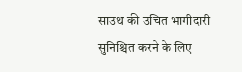साउथ की उचित भागीदारी सुनिश्चित करने के लिए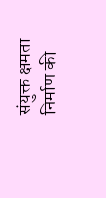संयुक्त क्षमता निर्माण की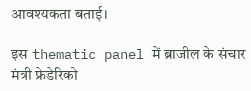आवश्यकता बताई।

इस thematic panel में ब्राजील के संचार मंत्री फ्रेडेरिको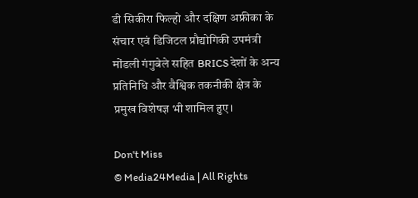डी सिकीरा फिल्हो और दक्षिण अफ्रीका के संचार एवं डिजिटल प्रौद्योगिकी उपमंत्री मोंडली गंगुबेले सहित BRICS देशों के अन्य प्रतिनिधि और वैश्विक तकनीकी क्षेत्र के प्रमुख विशेषज्ञ भी शामिल हुए।

Don't Miss
© Media24Media | All Rights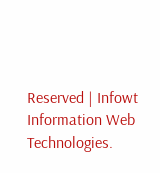Reserved | Infowt Information Web Technologies.